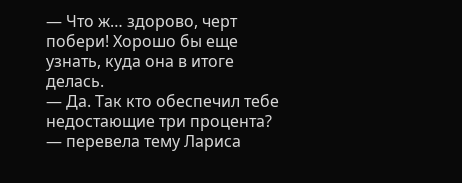— Что ж… здорово, черт побери! Хорошо бы еще узнать, куда она в итоге делась.
— Да. Так кто обеспечил тебе недостающие три процента? — перевела тему Лариса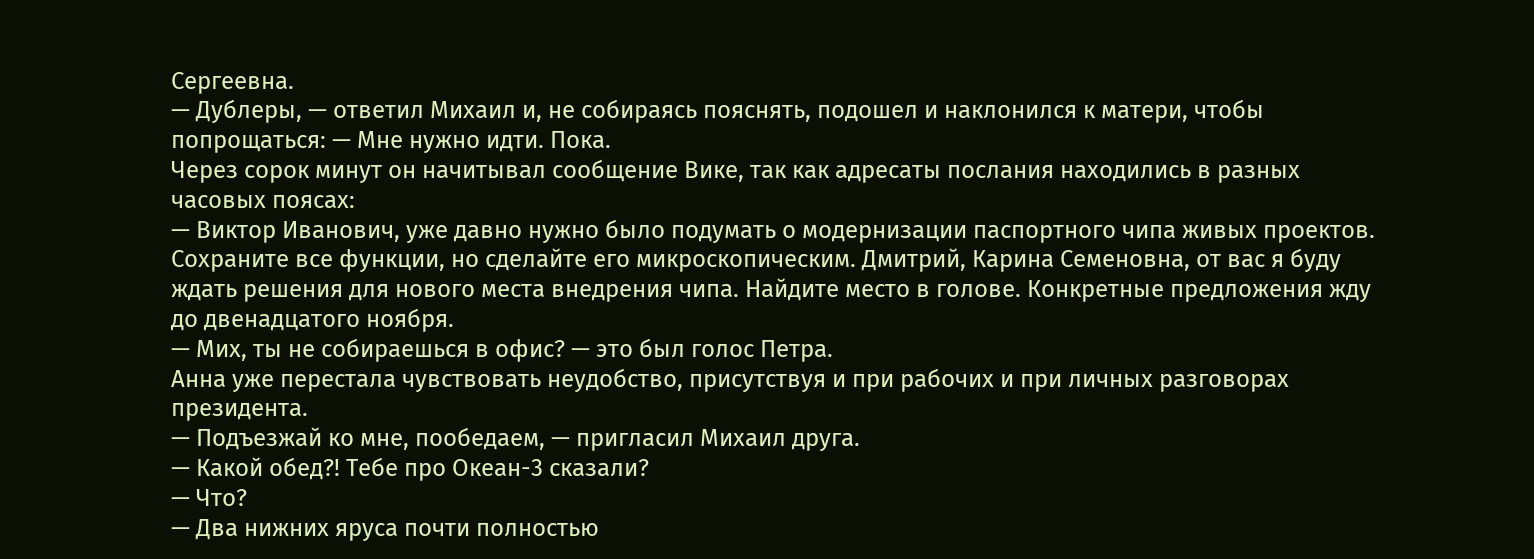Сергеевна.
— Дублеры, — ответил Михаил и, не собираясь пояснять, подошел и наклонился к матери, чтобы попрощаться: — Мне нужно идти. Пока.
Через сорок минут он начитывал сообщение Вике, так как адресаты послания находились в разных часовых поясах:
— Виктор Иванович, уже давно нужно было подумать о модернизации паспортного чипа живых проектов. Сохраните все функции, но сделайте его микроскопическим. Дмитрий, Карина Семеновна, от вас я буду ждать решения для нового места внедрения чипа. Найдите место в голове. Конкретные предложения жду до двенадцатого ноября.
— Мих, ты не собираешься в офис? — это был голос Петра.
Анна уже перестала чувствовать неудобство, присутствуя и при рабочих и при личных разговорах президента.
— Подъезжай ко мне, пообедаем, — пригласил Михаил друга.
— Какой обед?! Тебе про Океан-3 сказали?
— Что?
— Два нижних яруса почти полностью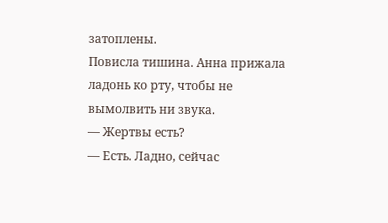затоплены.
Повисла тишина. Анна прижала ладонь ко рту, чтобы не вымолвить ни звука.
— Жертвы есть?
— Есть. Ладно, сейчас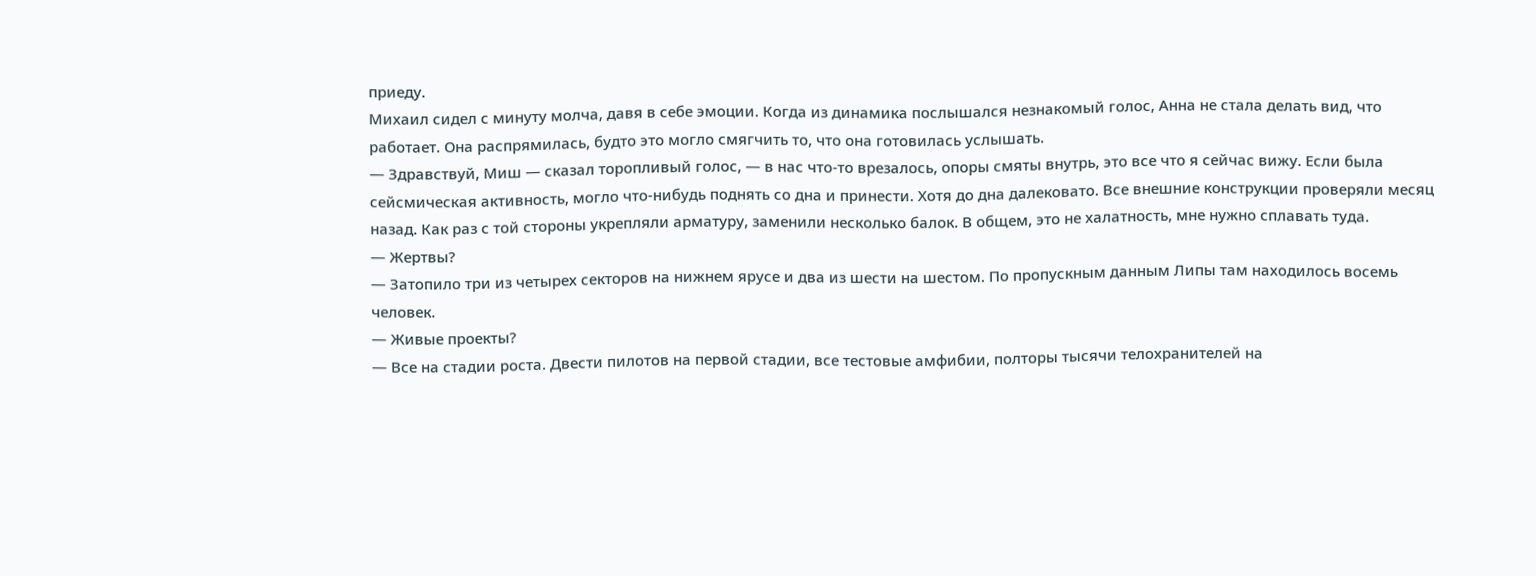приеду.
Михаил сидел с минуту молча, давя в себе эмоции. Когда из динамика послышался незнакомый голос, Анна не стала делать вид, что работает. Она распрямилась, будто это могло смягчить то, что она готовилась услышать.
— Здравствуй, Миш — сказал торопливый голос, — в нас что-то врезалось, опоры смяты внутрь, это все что я сейчас вижу. Если была сейсмическая активность, могло что-нибудь поднять со дна и принести. Хотя до дна далековато. Все внешние конструкции проверяли месяц назад. Как раз с той стороны укрепляли арматуру, заменили несколько балок. В общем, это не халатность, мне нужно сплавать туда.
— Жертвы?
— Затопило три из четырех секторов на нижнем ярусе и два из шести на шестом. По пропускным данным Липы там находилось восемь человек.
— Живые проекты?
— Все на стадии роста. Двести пилотов на первой стадии, все тестовые амфибии, полторы тысячи телохранителей на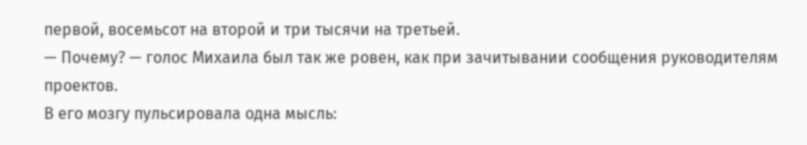первой, восемьсот на второй и три тысячи на третьей.
— Почему? — голос Михаила был так же ровен, как при зачитывании сообщения руководителям проектов.
В его мозгу пульсировала одна мысль: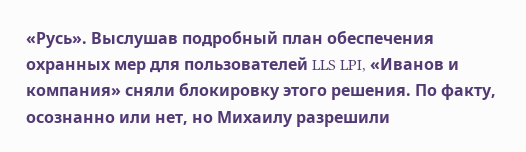«Русь». Выслушав подробный план обеспечения охранных мер для пользователей LLS LPI, «Иванов и компания» сняли блокировку этого решения. По факту, осознанно или нет, но Михаилу разрешили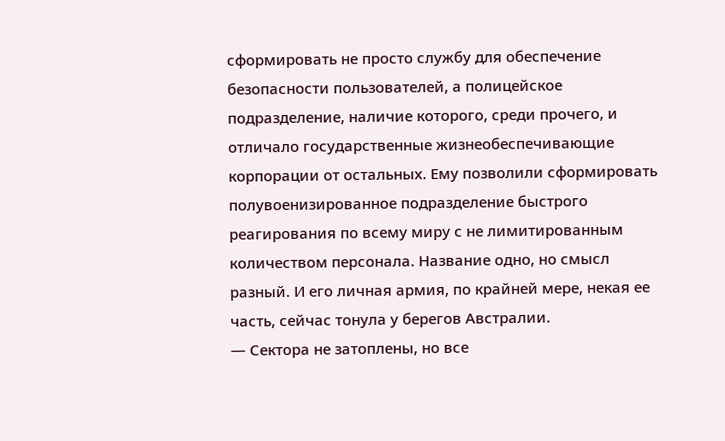сформировать не просто службу для обеспечение безопасности пользователей, а полицейское подразделение, наличие которого, среди прочего, и отличало государственные жизнеобеспечивающие корпорации от остальных. Ему позволили сформировать полувоенизированное подразделение быстрого реагирования по всему миру с не лимитированным количеством персонала. Название одно, но смысл разный. И его личная армия, по крайней мере, некая ее часть, сейчас тонула у берегов Австралии.
— Сектора не затоплены, но все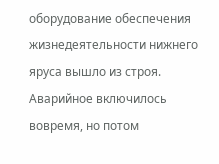оборудование обеспечения жизнедеятельности нижнего яруса вышло из строя. Аварийное включилось вовремя, но потом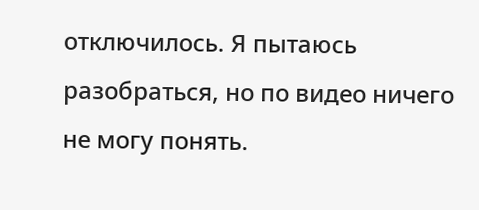отключилось. Я пытаюсь разобраться, но по видео ничего не могу понять.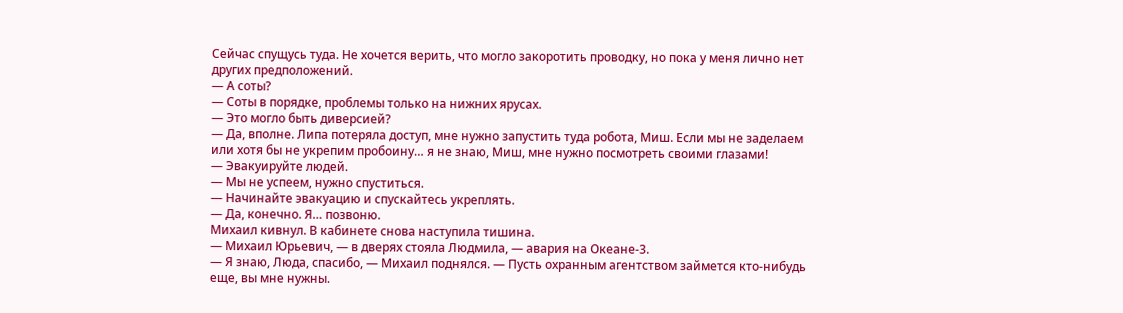Сейчас спущусь туда. Не хочется верить, что могло закоротить проводку, но пока у меня лично нет других предположений.
— А соты?
— Соты в порядке, проблемы только на нижних ярусах.
— Это могло быть диверсией?
— Да, вполне. Липа потеряла доступ, мне нужно запустить туда робота, Миш. Если мы не заделаем или хотя бы не укрепим пробоину… я не знаю, Миш, мне нужно посмотреть своими глазами!
— Эвакуируйте людей.
— Мы не успеем, нужно спуститься.
— Начинайте эвакуацию и спускайтесь укреплять.
— Да, конечно. Я… позвоню.
Михаил кивнул. В кабинете снова наступила тишина.
— Михаил Юрьевич, — в дверях стояла Людмила, — авария на Океане-3.
— Я знаю, Люда, спасибо, — Михаил поднялся. — Пусть охранным агентством займется кто-нибудь еще, вы мне нужны.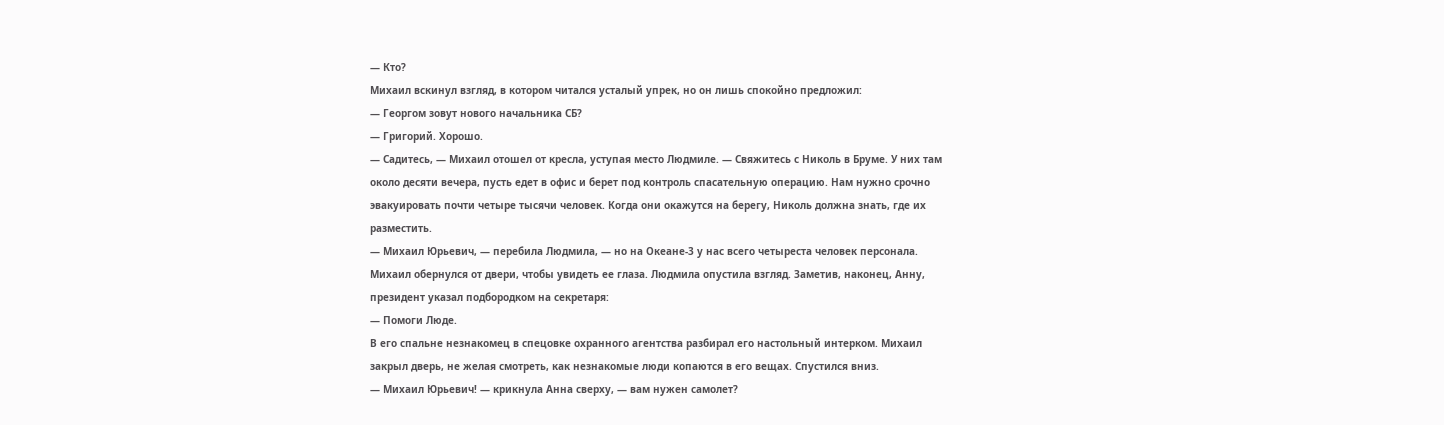— Кто?
Михаил вскинул взгляд, в котором читался усталый упрек, но он лишь спокойно предложил:
— Георгом зовут нового начальника СБ?
— Григорий. Хорошо.
— Садитесь, — Михаил отошел от кресла, уступая место Людмиле. — Свяжитесь с Николь в Бруме. У них там около десяти вечера, пусть едет в офис и берет под контроль спасательную операцию. Нам нужно срочно эвакуировать почти четыре тысячи человек. Когда они окажутся на берегу, Николь должна знать, где их разместить.
— Михаил Юрьевич, — перебила Людмила, — но на Океане-3 у нас всего четыреста человек персонала.
Михаил обернулся от двери, чтобы увидеть ее глаза. Людмила опустила взгляд. Заметив, наконец, Анну, президент указал подбородком на секретаря:
— Помоги Люде.
В его спальне незнакомец в спецовке охранного агентства разбирал его настольный интерком. Михаил закрыл дверь, не желая смотреть, как незнакомые люди копаются в его вещах. Спустился вниз.
— Михаил Юрьевич! — крикнула Анна сверху, — вам нужен самолет?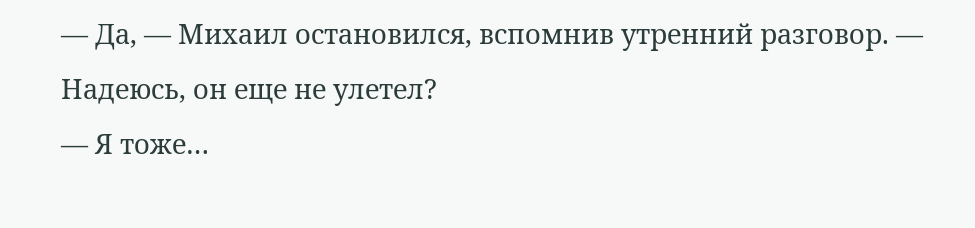— Да, — Михаил остановился, вспомнив утренний разговор. — Надеюсь, он еще не улетел?
— Я тоже…